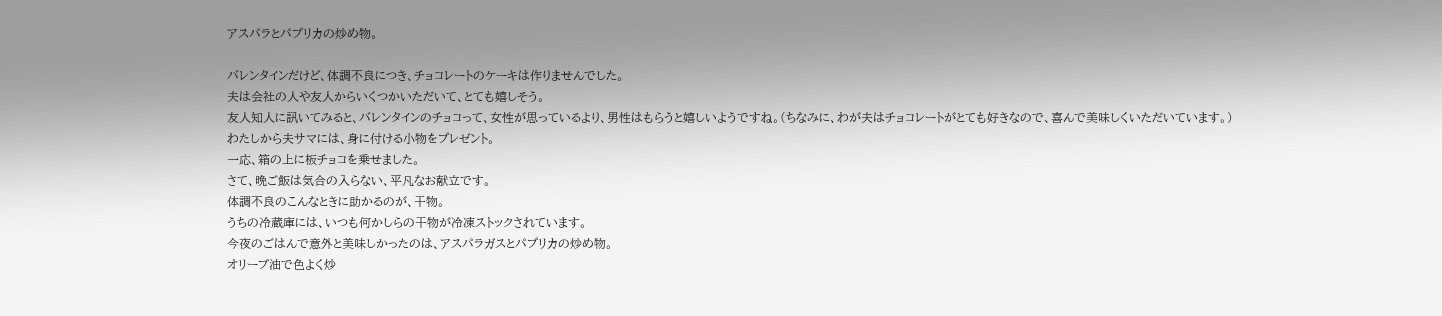アスパラとパプリカの炒め物。

バレンタインだけど、体調不良につき、チョコレートのケーキは作りませんでした。
夫は会社の人や友人からいくつかいただいて、とても嬉しそう。
友人知人に訊いてみると、バレンタインのチョコって、女性が思っているより、男性はもらうと嬉しいようですね。(ちなみに、わが夫はチョコレートがとても好きなので、喜んで美味しくいただいています。)
わたしから夫サマには、身に付ける小物をプレゼント。
一応、箱の上に板チョコを乗せました。
さて、晩ご飯は気合の入らない、平凡なお献立です。
体調不良のこんなときに助かるのが、干物。
うちの冷蔵庫には、いつも何かしらの干物が冷凍ストックされています。
今夜のごはんで意外と美味しかったのは、アスパラガスとパプリカの炒め物。
オリーブ油で色よく炒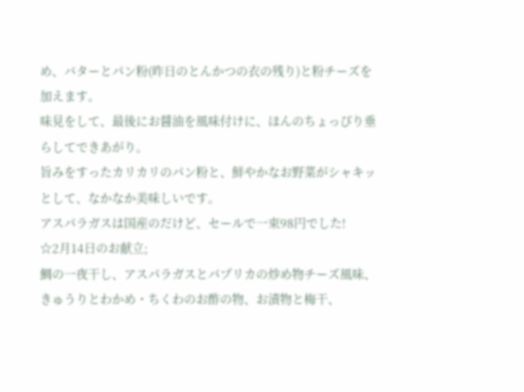め、バターとパン粉(昨日のとんかつの衣の残り)と粉チーズを加えます。
味見をして、最後にお醤油を風味付けに、ほんのちょっぴり垂らしてできあがり。
旨みをすったカリカリのパン粉と、鮮やかなお野菜がシャキッとして、なかなか美味しいです。
アスパラガスは国産のだけど、セールで一束98円でした!
☆2月14日のお献立;
鯛の一夜干し、アスパラガスとパプリカの炒め物チーズ風味、きゅうりとわかめ・ちくわのお酢の物、お漬物と梅干、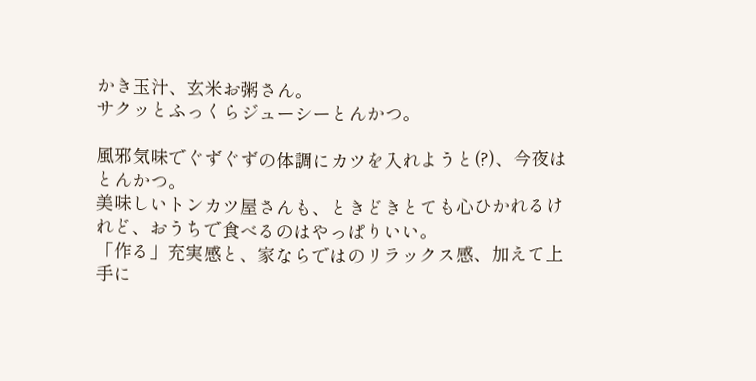かき玉汁、玄米お粥さん。
サクッとふっくらジューシーとんかつ。

風邪気味でぐずぐずの体調にカツを入れようと(?)、今夜はとんかつ。
美味しいトンカツ屋さんも、ときどきとても心ひかれるけれど、おうちで食べるのはやっぱりいい。
「作る」充実感と、家ならではのリラックス感、加えて上手に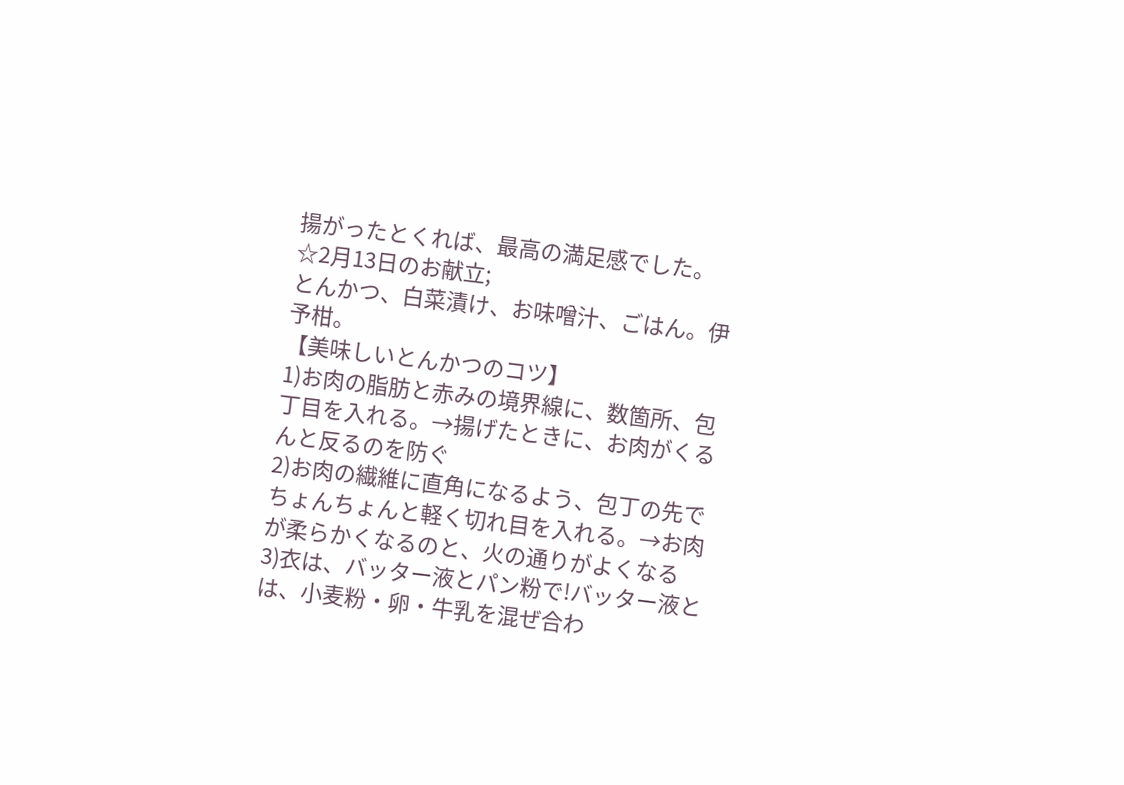揚がったとくれば、最高の満足感でした。
☆2月13日のお献立;
とんかつ、白菜漬け、お味噌汁、ごはん。伊予柑。
【美味しいとんかつのコツ】
1)お肉の脂肪と赤みの境界線に、数箇所、包丁目を入れる。→揚げたときに、お肉がくるんと反るのを防ぐ
2)お肉の繊維に直角になるよう、包丁の先でちょんちょんと軽く切れ目を入れる。→お肉が柔らかくなるのと、火の通りがよくなる
3)衣は、バッター液とパン粉で!バッター液とは、小麦粉・卵・牛乳を混ぜ合わ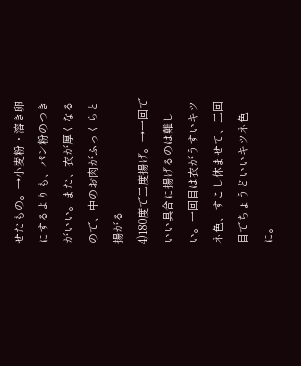せたもの。→小麦粉・溶き卵にするよりも、パン粉のつきがいい。また、衣が厚くなるので、中のお肉がふっくらと揚がる
4)180度で二度揚げ。→一回でいい具合に揚げるのは難しい。一回目は衣がうすいキツネ色、すこし休ませて、二回目でちょうどいいキツネ色に。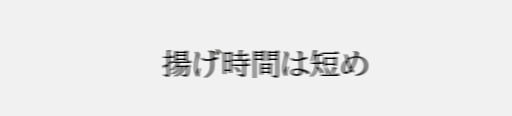揚げ時間は短め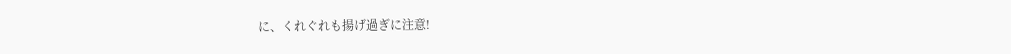に、くれぐれも揚げ過ぎに注意!